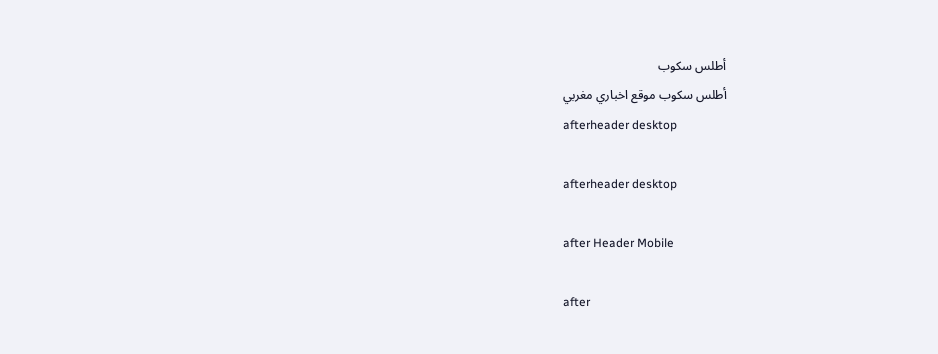أطلس سكوب
أطلس سكوب موقع اخباري مغربي
afterheader desktop

afterheader desktop

after Header Mobile

after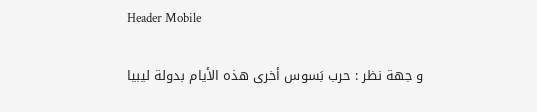Header Mobile

و جهة نظر : حرب بَسوس أخرى هذه الأيام بدولة ليبيا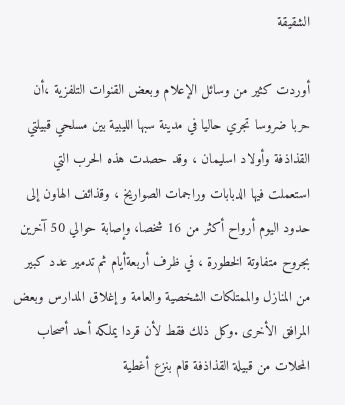الشقيقة

أوردت كثير من وسائل الإعلام وبعض القنوات التلفزية ،أن حربا ضروسا تجري حاليا في مدينة سبها الليبية بين مسلحي قبيلتي القذاذفة وأولاد اسليمان ، وقد حصدت هذه الحرب التي استعملت فيها الدبابات وراجمات الصواريخ ، وقذائف الهاون إلى حدود اليوم أرواح أكثر من 16 شخصا، وإصابة حوالي 50 آخرين بجروح متفاوتة الخطورة ، في ظرف أربعةأيام ثم تدمير عدد كبير من المنازل والممتلكات الشخصية والعامة و إغلاق المدارس وبعض المرافق الأخرى .وكل ذلك فقط لأن قردا يملكه أحد أصحاب المحلات من قبيلة القذاذفة قام بنزع أغطية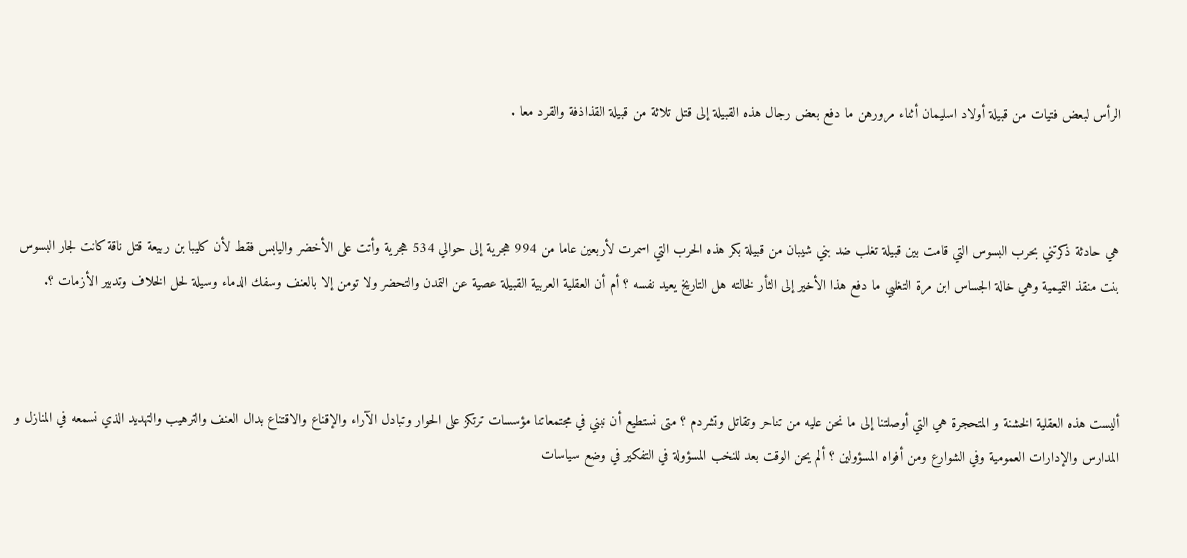الرأس لبعض فتيات من قبيلة أولاد اسليمان أثناء مرورهن ما دفع بعض رجال هذه القبيلة إلى قتل تلاثة من قبيلة القذاذفة والقرد معا .



هي حادثة ذكرتني بحرب البسوس التي قامت بين قبيلة تغلب ضد بني شيبان من قبيلة بكر هذه الحرب التي اسمرت لأربعين عاما من 994 هجرية إلى حوالي 534 هجرية وأتت على الأخضر واليابس فقط لأن كليبا بن ربيعة قتل ناقة كانت لجار البسوس بنت منقذ التميمية وهي خالة الجساس ابن مرة التغلبي ما دفع هذا الأخير إلى الثأر لخالته هل التاريخ يعيد نفسه ؟ أم أن العقلية العربية القبيلة عصية عن التمدن والتحضر ولا تومن إلا بالعنف وسفك الدماء وسيلة لحل الخلاف وتدبير الأزمات ؟.



أليست هذه العقلية الخشنة و المتحجرة هي التي أوصلتنا إلى ما نحن عليه من تناحر وتقاتل وتشردم ؟ متى نستطيع أن نبني في مجتمعاتنا مؤسسات ترتكز على الحوار وتبادل الآراء والإقناع والاقتناع بدال العنف والترهيب والتهديد الذي نسمعه في المنازل و المدارس والإدارات العمومية وفي الشوارع ومن أفواه المسؤولين ؟ ألم يحن الوقت بعد للنخب المسؤولة في التفكير في وضع سياسات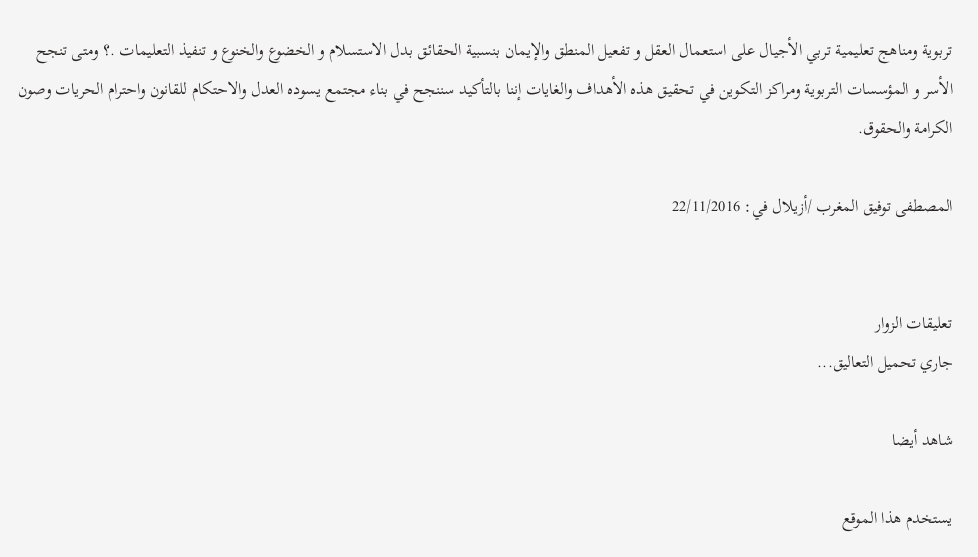تربوية ومناهج تعليمية تربي الأجيال على استعمال العقل و تفعيل المنطق والإيمان بنسبية الحقائق بدل الاستسلام و الخضوع والخنوع و تنفيذ التعليمات .؟ ومتى تنجح الأسر و المؤسسات التربوية ومراكز التكوين في تحقيق هذه الأهداف والغايات إننا بالتأكيد سننجح في بناء مجتمع يسوده العدل والاحتكام للقانون واحترام الحريات وصون الكرامة والحقوق.

المصطفى توفيق المغرب /أزيلال في: 22/11/2016


تعليقات الزوار
جاري تحميل التعاليق...

شاهد أيضا

يستخدم هذا الموقع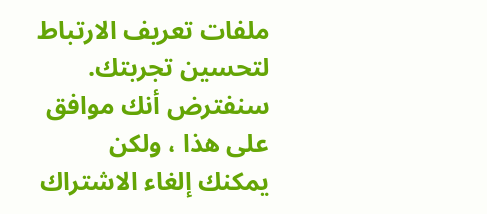ملفات تعريف الارتباط لتحسين تجربتك. سنفترض أنك موافق على هذا ، ولكن يمكنك إلغاء الاشتراك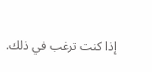إذا كنت ترغب في ذلك.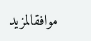موافقالمزيد